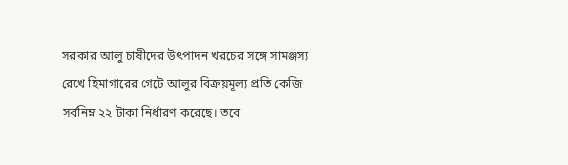সরকার আলু চাষীদের উৎপাদন খরচের সঙ্গে সামঞ্জস্য রেখে হিমাগারের গেটে আলুর বিক্রয়মূল্য প্রতি কেজি সর্বনিম্ন ২২ টাকা নির্ধারণ করেছে। তবে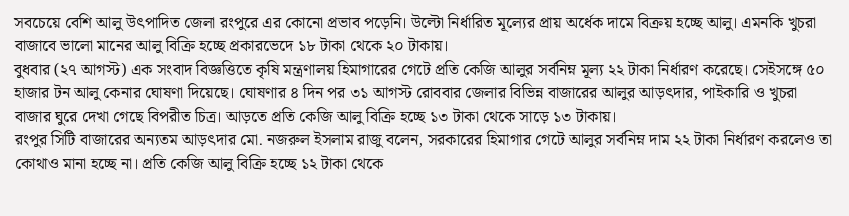সবচেয়ে বেশি আলু উৎপাদিত জেলা রংপুরে এর কোনো প্রভাব পড়েনি। উল্টো নির্ধারিত মূল্যের প্রায় অর্ধেক দামে বিক্রয় হচ্ছে আলু। এমনকি খুচরা বাজাবে ভালো মানের আলু বিক্রি হচ্ছে প্রকারভেদে ১৮ টাকা থেকে ২০ টাকায়।
বুধবার (২৭ আগস্ট) এক সংবাদ বিজ্ঞত্তিতে কৃষি মন্ত্রণালয় হিমাগারের গেটে প্রতি কেজি আলুর সর্বনিম্ন মূল্য ২২ টাকা নির্ধারণ করেছে। সেইসঙ্গে ৫০ হাজার টন আলু কেনার ঘোষণা দিয়েছে। ঘোষণার ৪ দিন পর ৩১ আগস্ট রোববার জেলার বিভিন্ন বাজারের আলুর আড়ৎদার, পাইকারি ও খুচরা বাজার ঘুরে দেখা গেছে বিপরীত চিত্র। আড়তে প্রতি কেজি আলু বিক্রি হচ্ছে ১৩ টাকা থেকে সাড়ে ১৩ টাকায়।
রংপুর সিটি বাজারের অন্যতম আড়ৎদার মো. নজরুল ইসলাম রাজু বলেন, সরকারের হিমাগার গেটে আলুর সর্বনিম্ন দাম ২২ টাকা নির্ধারণ করলেও তা কোথাও মানা হচ্ছে না। প্রতি কেজি আলু বিক্রি হচ্ছে ১২ টাকা থেকে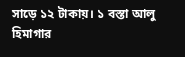সাড়ে ১২ টাকায়। ১ বস্তা আলু হিমাগার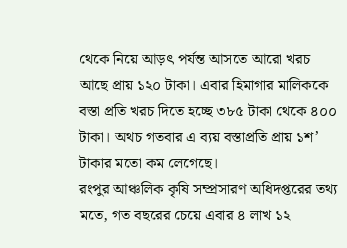থেকে নিয়ে আড়ৎ পর্যন্ত আসতে আরো খরচ আছে প্রায় ১২০ টাকা। এবার হিমাগার মালিককে বস্তা প্রতি খরচ দিতে হচ্ছে ৩৮৫ টাকা থেকে ৪০০ টাকা। অথচ গতবার এ ব্যয় বস্তাপ্রতি প্রায় ১শ’ টাকার মতো কম লেগেছে।
রংপুর আঞ্চলিক কৃষি সম্প্রসারণ অধিদপ্তরের তথ্য মতে, গত বছরের চেয়ে এবার ৪ লাখ ১২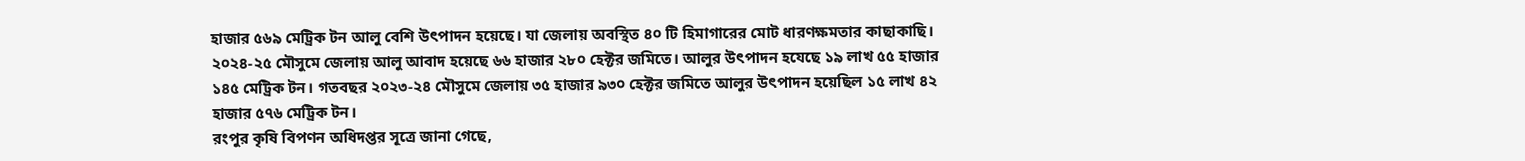হাজার ৫৬৯ মেট্রিক টন আলু বেশি উৎপাদন হয়েছে। যা জেলায় অবস্থিত ৪০ টি হিমাগারের মোট ধারণক্ষমতার কাছাকাছি। ২০২৪-২৫ মৌসুমে জেলায় আলু আবাদ হয়েছে ৬৬ হাজার ২৮০ হেক্টর জমিতে। আলুর উৎপাদন হযেছে ১৯ লাখ ৫৫ হাজার ১৪৫ মেট্রিক টন। গতবছর ২০২৩-২৪ মৌসুমে জেলায় ৩৫ হাজার ৯৩০ হেক্টর জমিতে আলুর উৎপাদন হয়েছিল ১৫ লাখ ৪২ হাজার ৫৭৬ মেট্রিক টন।
রংপুর কৃষি বিপণন অধিদপ্তর সূত্রে জানা গেছে,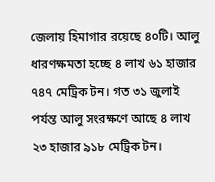জেলায় হিমাগার রয়েছে ৪০টি। আলু ধারণক্ষমতা হচ্ছে ৪ লাখ ৬১ হাজার ৭৪৭ মেট্রিক টন। গত ৩১ জুলাই পর্যন্ত আলু সংরক্ষণে আছে ৪ লাখ ২৩ হাজার ৯১৮ মেট্রিক টন।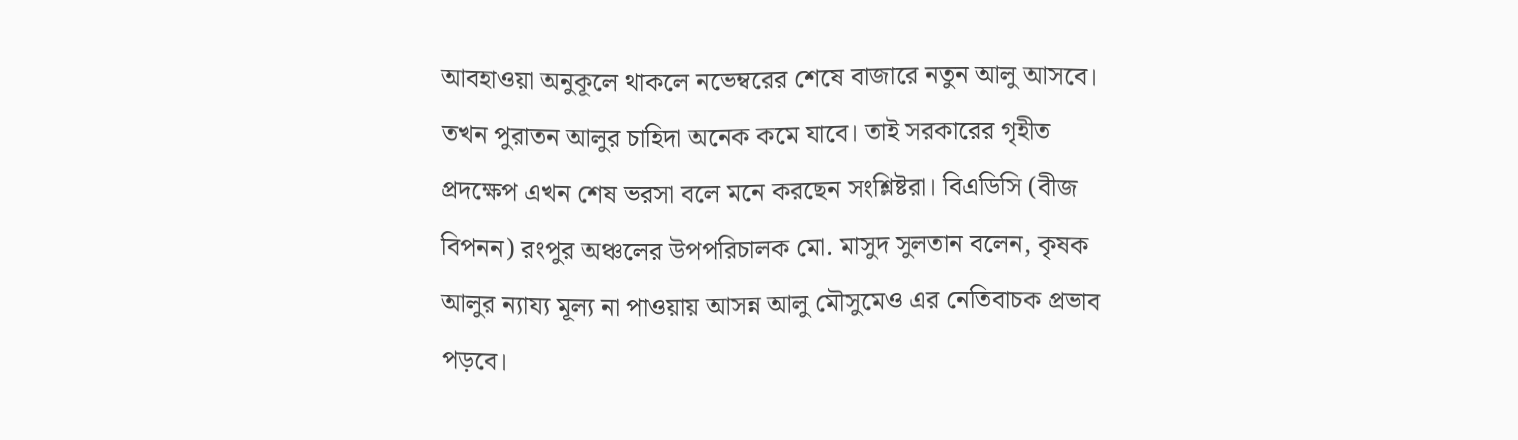আবহাওয়া অনুকূলে থাকলে নভেম্বরের শেষে বাজারে নতুন আলু আসবে। তখন পুরাতন আলুর চাহিদা অনেক কমে যাবে। তাই সরকারের গৃহীত প্রদক্ষেপ এখন শেষ ভরসা বলে মনে করছেন সংশ্লিষ্টরা। বিএডিসি (বীজ বিপনন) রংপুর অঞ্চলের উপপরিচালক মো. মাসুদ সুলতান বলেন, কৃষক আলুর ন্যায্য মূল্য না পাওয়ায় আসন্ন আলু মৌসুমেও এর নেতিবাচক প্রভাব পড়বে।